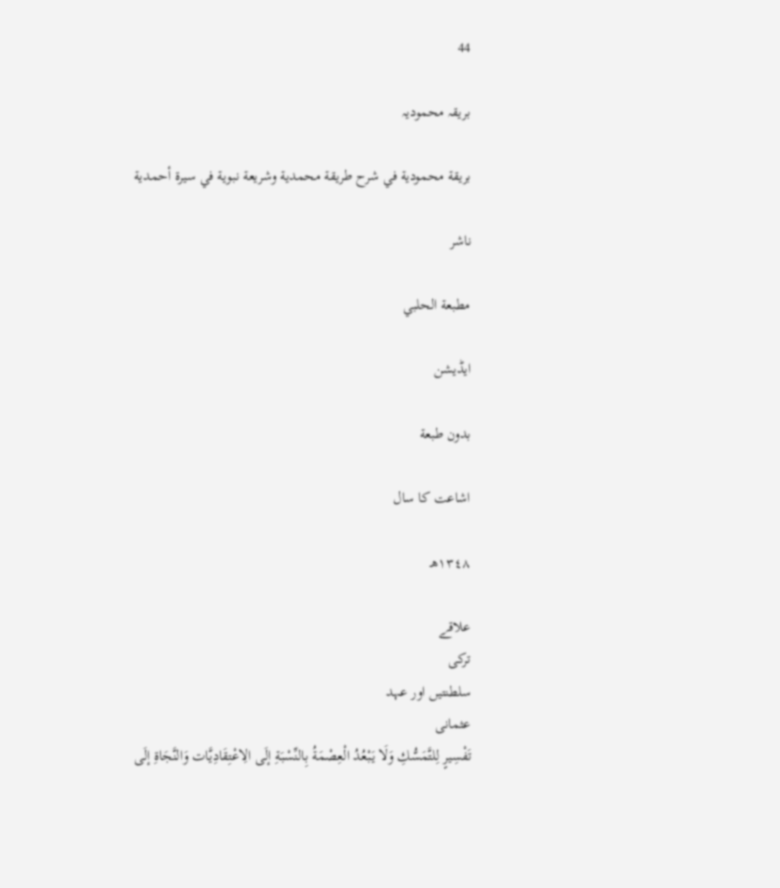44

بریقہ محمودیہ

بريقة محمودية في شرح طريقة محمدية وشريعة نبوية في سيرة أحمدية

ناشر

مطبعة الحلبي

ایڈیشن

بدون طبعة

اشاعت کا سال

١٣٤٨هـ

علاقے
ترکی
سلطنتیں اور عہد
عثمانی
تَفْسِيرٍ لِلتَّمَسُّكِ وَلَا يَبْعُدُ الْعِصْمَةُ بِالنِّسْبَةِ إلَى الِاعْتِقَادِيَّات وَالنَّجَاةِ إلَى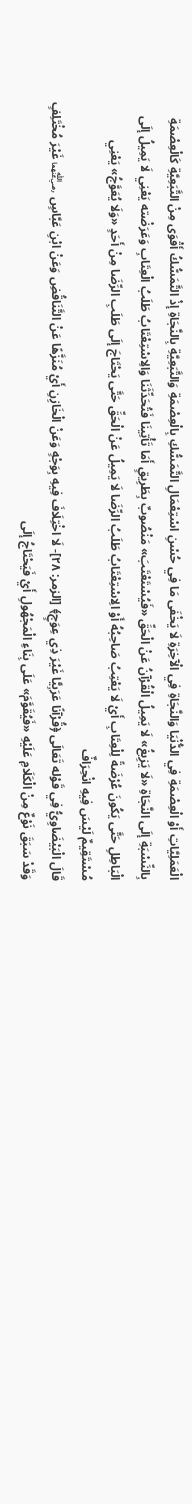الْعَمَلِيَّاتِ أَوْ الْعِصْمَةِ فِي الدُّنْيَا وَالنَّجَاةِ فِي الْآخِرَةِ لَا يَخْفَى مَا فِي حُسْنِ اسْتِعْمَالِ التَّمَسُّكِ بِالْعِصْمَةِ وَالتَّبَعِيَّةِ بِالنَّجَاةِ إذْ التَّمَسُّكُ أَقْوَى مِنْ التَّبَعِيَّةِ كَالْعِصْمَةِ بِالنِّسْبَةِ إلَى النَّجَاةِ «لَا يَزِيغُ» لَا يَمِيلُ الْقُرْآنُ عَنْ الْحَقِّ «فَيُسْتَعْتَبَ» مَنْصُوبٌ بِطَرِيقٍ أَمَا تَأْتِينَا فَتُحَدِّثَنَا وَالِاسْتِعْتَابُ طَلَبُ الْعِتَابِ وَعَرَضْته يَعْنِي لَا يَمِيلُ إلَى الْبَاطِلِ حَتَّى يَكُونَ عُرْضَةً لِلْعِتَابِ أَيْ لَا يَعْتِبُ صَاحِبُهُ أَوْ الِاسْتِعْتَابُ طَلَبُ الرِّضَا لَا يَمِيلُ عَنْ الْحَقِّ حَتَّى يَحْتَاجَ إلَى طَلَبِ الرِّضَا مِنْ أَحَدٍ «وَلَا يُعَوَّجُ» يَعْنِي مُسْتَقِيمٌ لَيْسَ فِيهِ انْحِرَافٌ
قَالَ الْبَيْضَاوِيُّ فِي قَوْله تَعَالَى ﴿قُرْآنًا عَرَبِيًّا غَيْرَ ذِي عِوَجٍ﴾ [الزمر: ٢٨]- لَا اخْتِلَافَ فِيهِ بِوَجْهٍ وَعَنْ الْخَازِنِ أَيْ مُنَزَّهًا عَنْ التَّنَاقُضِ وَعَنْ ابْنِ عَبَّاسٍ ﵄ غَيْرَ مُخْتَلِفٍ وَقَدْ سَبَقَ نَوْعٌ مِنْ الْكَلَامِ عَلَيْهِ «فَيُقَوَّمَ» عَلَى بِنَاءِ الْمَجْهُولِ أَيْ فَيَحْتَاجُ إلَى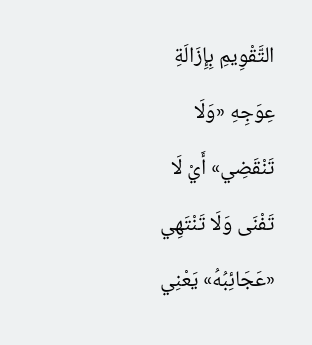التَّقْوِيمِ بِإِزَالَةِ عِوَجِهِ «وَلَا تَنْقَضِي» أَيْ لَا تَفْنَى وَلَا تَنْتَهِي «عَجَائِبُهُ» يَعْنِي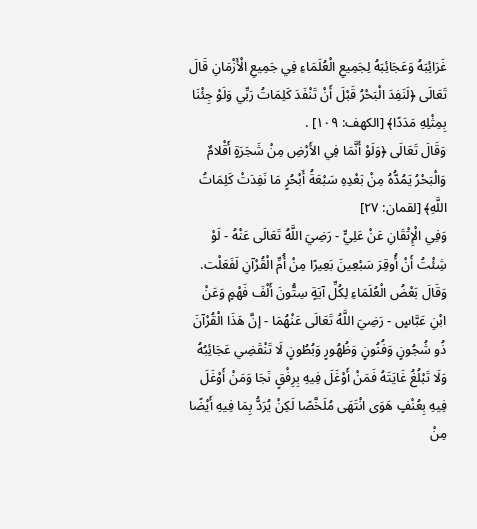غَرَائِبَهُ وَعَجَائِبَهُ لِجَمِيعِ الْعُلَمَاءِ فِي جَمِيعِ الْأَزْمَانِ قَالَ تَعَالَى ﴿لَنَفِدَ الْبَحْرُ قَبْلَ أَنْ تَنْفَدَ كَلِمَاتُ رَبِّي وَلَوْ جِئْنَا بِمِثْلِهِ مَدَدًا﴾ [الكهف: ١٠٩] .
وَقَالَ تَعَالَى ﴿وَلَوْ أَنَّمَا فِي الأَرْضِ مِنْ شَجَرَةٍ أَقْلامٌ وَالْبَحْرُ يَمُدُّهُ مِنْ بَعْدِهِ سَبْعَةُ أَبْحُرٍ مَا نَفِدَتْ كَلِمَاتُ اللَّهِ﴾ [لقمان: ٢٧]
وَفِي الْإِتْقَانِ عَنْ عَلِيٍّ - رَضِيَ اللَّهُ تَعَالَى عَنْهُ - لَوْ شِئْتُ أَنْ أُوقِرَ سَبْعِينَ بَعِيرًا مِنْ أُمِّ الْقُرْآنِ لَفَعَلْت.
وَقَالَ بَعْضُ الْعُلَمَاءِ لِكُلِّ آيَةٍ سِتُّونَ أَلْفَ فَهْمٍ وَعَنْ ابْنِ عَبَّاسٍ - رَضِيَ اللَّهُ تَعَالَى عَنْهُمَا - إنَّ هَذَا الْقُرْآنَ ذُو شُجُونٍ وَفُنُونٍ وَظُهُورٍ وَبُطُونٍ لَا تَنْقَضِي عَجَائِبُهُ وَلَا تَبْلُغُ غَايَتَهُ فَمَنْ أَوْغَلَ فِيهِ بِرِفْقٍ نَجَا وَمَنْ أَوْغَلَ فِيهِ بِعُنْفٍ هَوَى انْتَهَى مُلَخَّصًا لَكِنْ يُرَدُّ بِمَا فِيهِ أَيْضًا مِنْ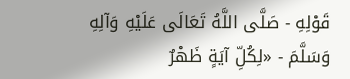قَوْلِهِ - صَلَّى اللَّهُ تَعَالَى عَلَيْهِ وَآلِهِ وَسَلَّمَ - «لِكُلِّ آيَةٍ ظَهْرٌ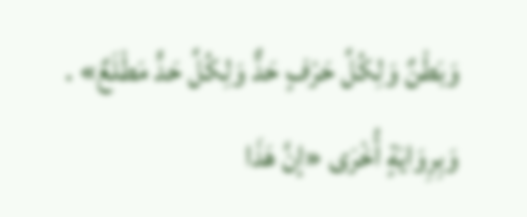وَبَطْنٌ وَلِكُلِّ حَرْفٍ حَدٌّ وَلِكُلِّ حَدٍّ مَطْلَعٌ» .
وَبِرِوَايَةٍ أُخْرَى «إنَّ هَذَا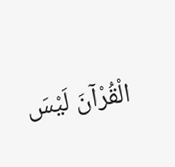الْقُرْآنَ لَيْسَ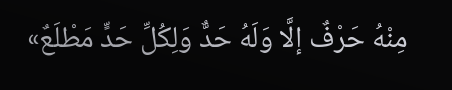مِنْهُ حَرْفٌ إلَّا وَلَهُ حَدٌّ وَلِكُلِّ حَدٍّ مَطْلَعٌ»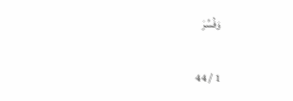وَفُسِّرَ

1 / 44